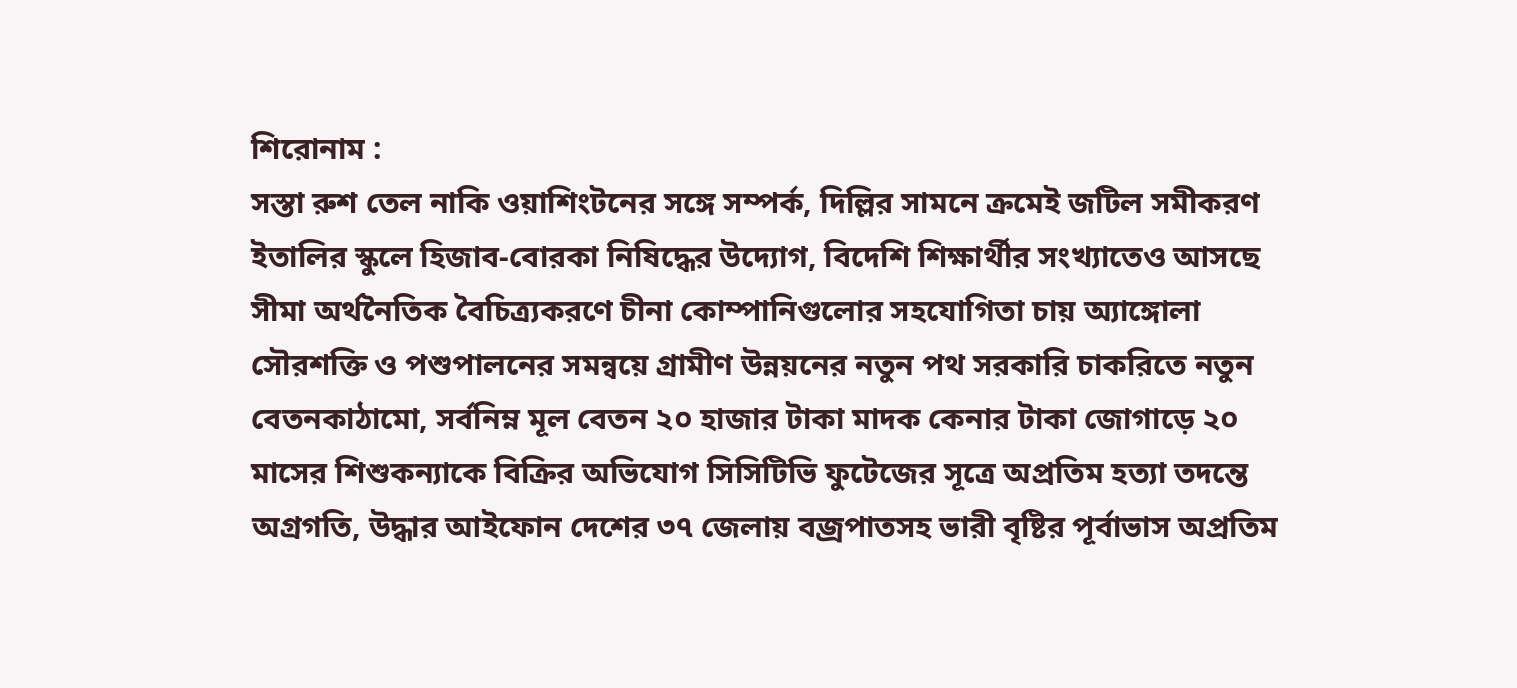শিরোনাম :
সস্তা রুশ তেল নাকি ওয়াশিংটনের সঙ্গে সম্পর্ক, দিল্লির সামনে ক্রমেই জটিল সমীকরণ ইতালির স্কুলে হিজাব-বোরকা নিষিদ্ধের উদ্যোগ, বিদেশি শিক্ষার্থীর সংখ্যাতেও আসছে সীমা অর্থনৈতিক বৈচিত্র্যকরণে চীনা কোম্পানিগুলোর সহযোগিতা চায় অ্যাঙ্গোলা সৌরশক্তি ও পশুপালনের সমন্বয়ে গ্রামীণ উন্নয়নের নতুন পথ সরকারি চাকরিতে নতুন বেতনকাঠামো, সর্বনিম্ন মূল বেতন ২০ হাজার টাকা মাদক কেনার টাকা জোগাড়ে ২০ মাসের শিশুকন্যাকে বিক্রির অভিযোগ সিসিটিভি ফুটেজের সূত্রে অপ্রতিম হত্যা তদন্তে অগ্রগতি, উদ্ধার আইফোন দেশের ৩৭ জেলায় বজ্রপাতসহ ভারী বৃষ্টির পূর্বাভাস অপ্রতিম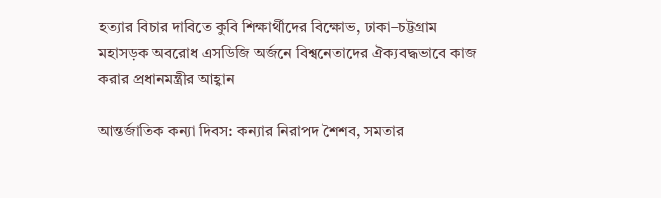হত্যার বিচার দাবিতে কুবি শিক্ষার্থীদের বিক্ষোভ, ঢাকা–চট্টগ্রাম মহাসড়ক অবরোধ এসডিজি অর্জনে বিশ্বনেতাদের ঐক্যবদ্ধভাবে কাজ করার প্রধানমন্ত্রীর আহ্বান

আন্তর্জাতিক কন্যা দিবস: কন্যার নিরাপদ শৈশব, সমতার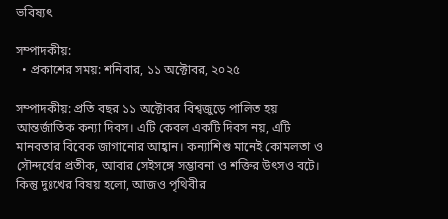ভবিষ্যৎ

সম্পাদকীয়:
  • প্রকাশের সময়: শনিবার, ১১ অক্টোবর, ২০২৫

সম্পাদকীয়: প্রতি বছর ১১ অক্টোবর বিশ্বজুড়ে পালিত হয় আন্তর্জাতিক কন্যা দিবস। এটি কেবল একটি দিবস নয়, এটি মানবতার বিবেক জাগানোর আহ্বান। কন্যাশিশু মানেই কোমলতা ও সৌন্দর্যের প্রতীক, আবার সেইসঙ্গে সম্ভাবনা ও শক্তির উৎসও বটে। কিন্তু দুঃখের বিষয় হলো, আজও পৃথিবীর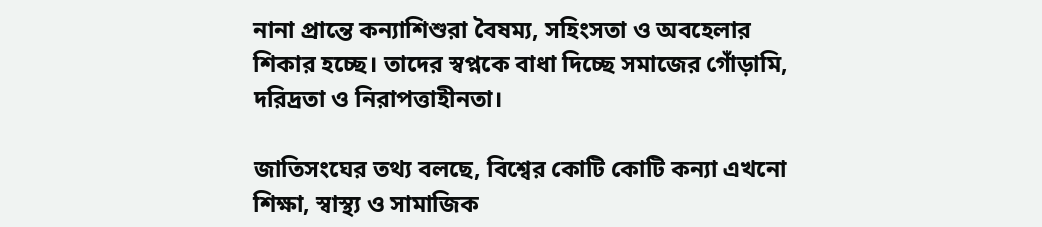নানা প্রান্তে কন্যাশিশুরা বৈষম্য, সহিংসতা ও অবহেলার শিকার হচ্ছে। তাদের স্বপ্নকে বাধা দিচ্ছে সমাজের গোঁড়ামি, দরিদ্রতা ও নিরাপত্তাহীনতা।

জাতিসংঘের তথ্য বলছে, বিশ্বের কোটি কোটি কন্যা এখনো শিক্ষা, স্বাস্থ্য ও সামাজিক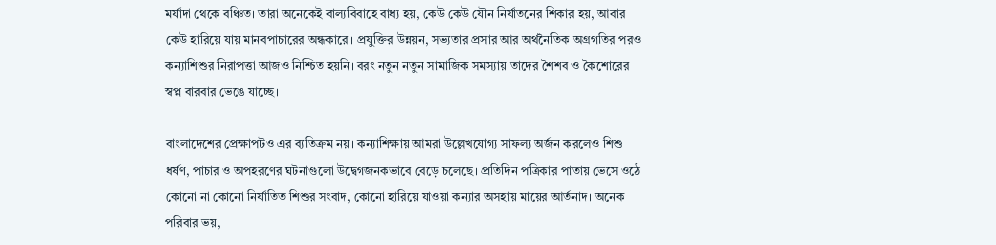মর্যাদা থেকে বঞ্চিত। তারা অনেকেই বাল্যবিবাহে বাধ্য হয়, কেউ কেউ যৌন নির্যাতনের শিকার হয়, আবার কেউ হারিয়ে যায় মানবপাচারের অন্ধকারে। প্রযুক্তির উন্নয়ন, সভ্যতার প্রসার আর অর্থনৈতিক অগ্রগতির পরও কন্যাশিশুর নিরাপত্তা আজও নিশ্চিত হয়নি। বরং নতুন নতুন সামাজিক সমস্যায় তাদের শৈশব ও কৈশোরের স্বপ্ন বারবার ভেঙে যাচ্ছে।

বাংলাদেশের প্রেক্ষাপটও এর ব্যতিক্রম নয়। কন্যাশিক্ষায় আমরা উল্লেখযোগ্য সাফল্য অর্জন করলেও শিশু ধর্ষণ, পাচার ও অপহরণের ঘটনাগুলো উদ্বেগজনকভাবে বেড়ে চলেছে। প্রতিদিন পত্রিকার পাতায় ভেসে ওঠে কোনো না কোনো নির্যাতিত শিশুর সংবাদ, কোনো হারিয়ে যাওয়া কন্যার অসহায় মায়ের আর্তনাদ। অনেক পরিবার ভয়,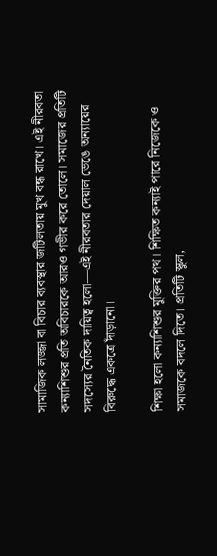সামাজিক লজ্জা বা বিচার ব্যবস্থার জটিলতায় মুখ বন্ধ রাখে। এই নীরবতা কন্যাশিশুর প্রতি অবিচারকে আরও গভীর করে তোলে। সমাজের প্রতিটি সদস্যের নৈতিক দায়িত্ব হলো—এই নীরবতার দেয়াল ভেঙে অন্যায়ের বিরুদ্ধে একত্রে দাঁড়ানো।

শিক্ষা হলো কন্যাশিশুর মুক্তির পথ। শিক্ষিত কন্যাই পারে নিজেকে ও সমাজকে বদলে দিতে। প্রতিটি স্কুল,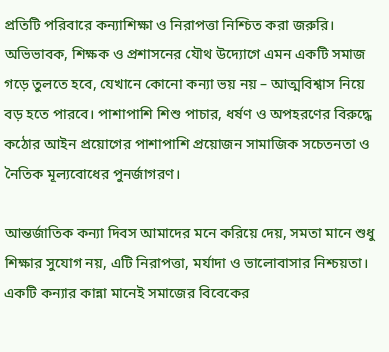প্রতিটি পরিবারে কন্যাশিক্ষা ও নিরাপত্তা নিশ্চিত করা জরুরি। অভিভাবক, শিক্ষক ও প্রশাসনের যৌথ উদ্যোগে এমন একটি সমাজ গড়ে তুলতে হবে, যেখানে কোনো কন্যা ভয় নয় – আত্মবিশ্বাস নিয়ে বড় হতে পারবে। পাশাপাশি শিশু পাচার, ধর্ষণ ও অপহরণের বিরুদ্ধে কঠোর আইন প্রয়োগের পাশাপাশি প্রয়োজন সামাজিক সচেতনতা ও নৈতিক মূল্যবোধের পুনর্জাগরণ।

আন্তর্জাতিক কন্যা দিবস আমাদের মনে করিয়ে দেয়, সমতা মানে শুধু শিক্ষার সুযোগ নয়, এটি নিরাপত্তা, মর্যাদা ও ভালোবাসার নিশ্চয়তা। একটি কন্যার কান্না মানেই সমাজের বিবেকের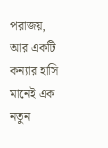পরাজয়, আর একটি কন্যার হাসি মানেই এক নতুন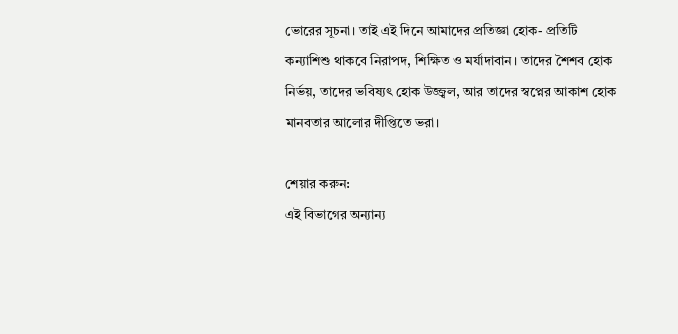ভোরের সূচনা। তাই এই দিনে আমাদের প্রতিজ্ঞা হোক- প্রতিটি কন্যাশিশু থাকবে নিরাপদ, শিক্ষিত ও মর্যাদাবান। তাদের শৈশব হোক নির্ভয়, তাদের ভবিষ্যৎ হোক উজ্জ্বল, আর তাদের স্বপ্নের আকাশ হোক মানবতার আলোর দীপ্তিতে ভরা।

শেয়ার করুন:
এই বিভাগের অন্যান্য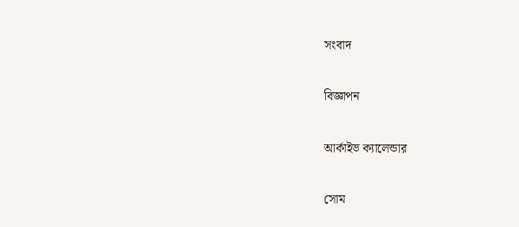সংবাদ

বিজ্ঞাপন

আর্কাইভ ক্যালেন্ডার

সোম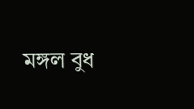মঙ্গল বুধ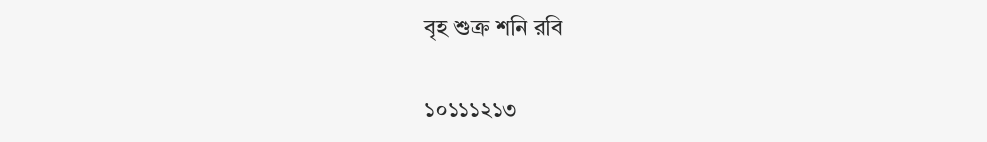বৃহ শুক্র শনি রবি

১০১১১২১৩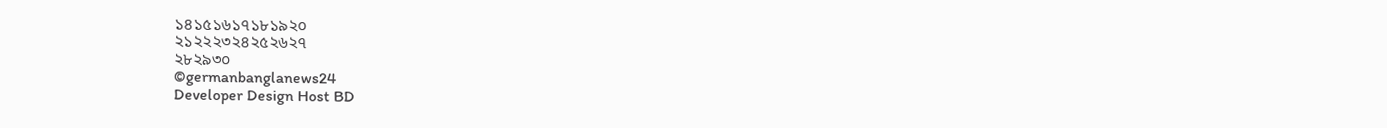১৪১৫১৬১৭১৮১৯২০
২১২২২৩২৪২৫২৬২৭
২৮২৯৩০
©germanbanglanews24
Developer Design Host BD